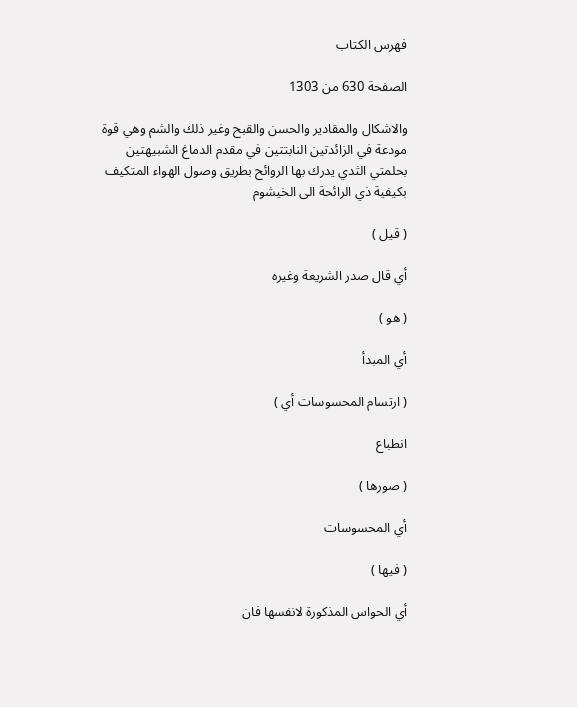فهرس الكتاب

الصفحة 630 من 1303

والاشكال والمقادير والحسن والقبح وغير ذلك والشم وهي قوة مودعة في الزائدتين النابتتين في مقدم الدماغ الشبيهتين بحلمتي الثدي يدرك بها الروائح بطريق وصول الهواء المتكيف بكيفية ذي الرائحة الى الخيشوم

( قيل )

أي قال صدر الشريعة وغيره

( هو )

أي المبدأ

( ارتسام المحسوسات أي )

انطباع

( صورها )

أي المحسوسات

( فيها )

أي الحواس المذكورة لانفسها فان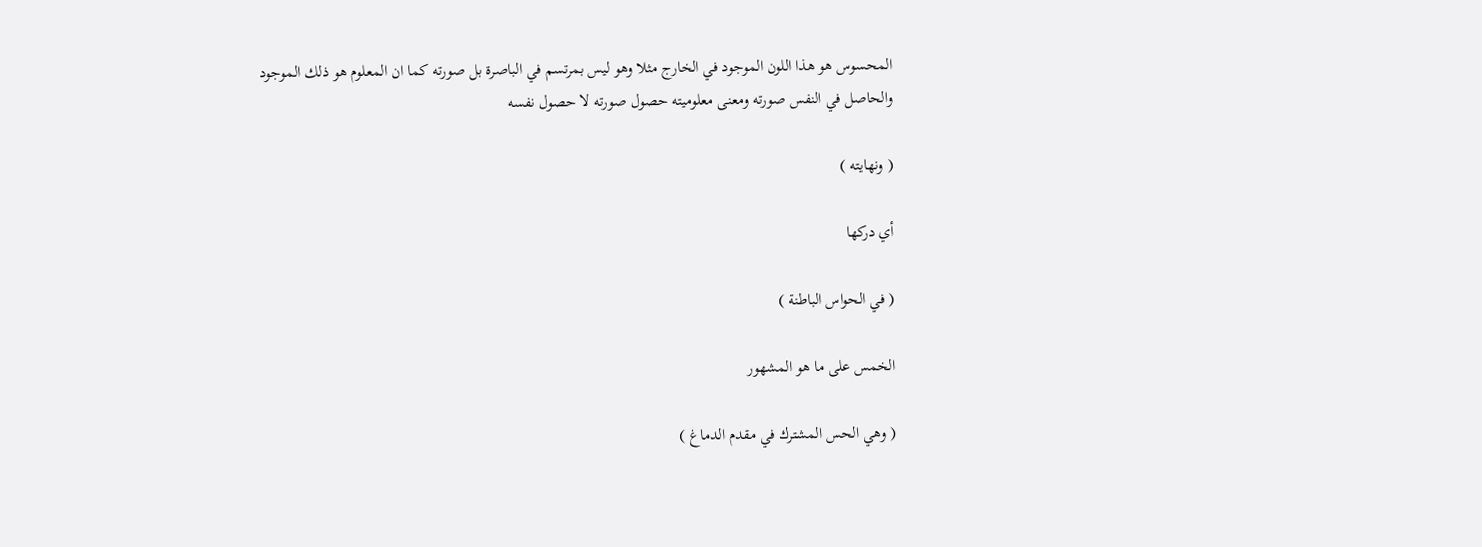المحسوس هو هذا اللون الموجود في الخارج مثلا وهو ليس بمرتسم في الباصرة بل صورته كما ان المعلوم هو ذلك الموجود والحاصل في النفس صورته ومعنى معلوميته حصول صورته لا حصول نفسه

( ونهايته )

أي دركها

( في الحواس الباطنة )

الخمس على ما هو المشهور

( وهي الحس المشترك في مقدم الدماغ )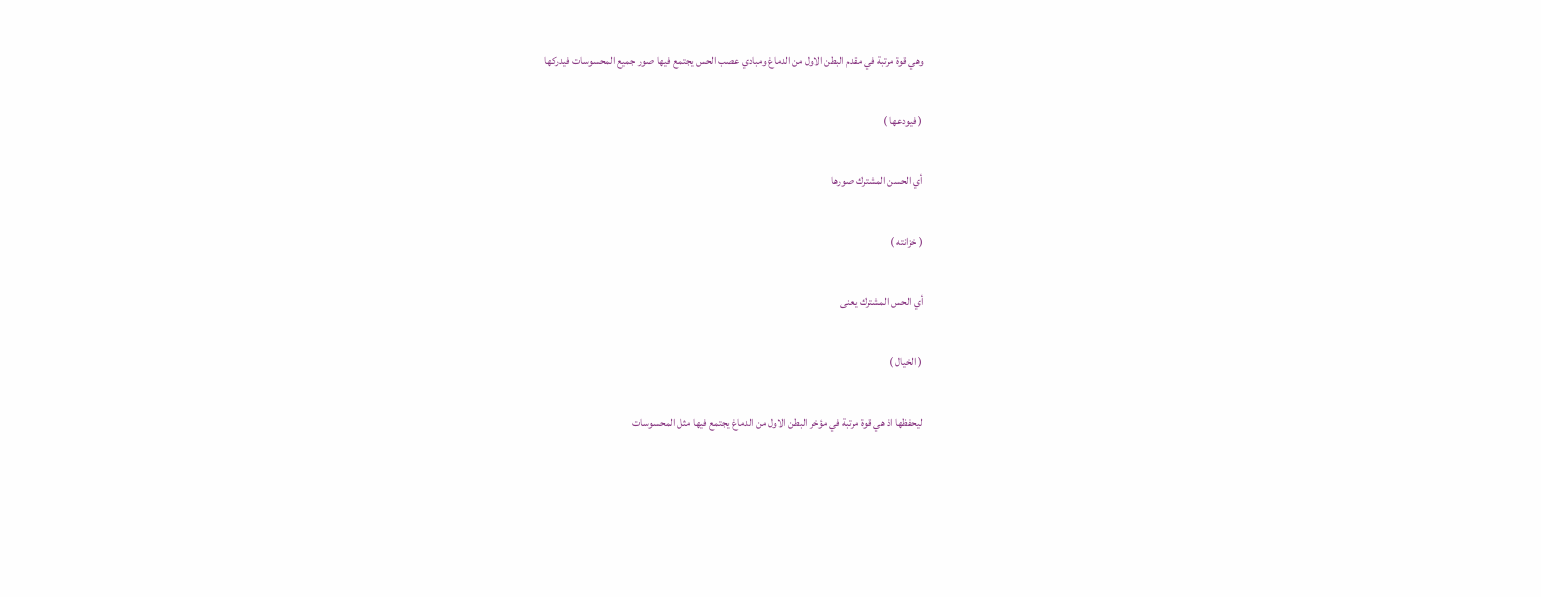وهي قوة مرتبة في مقدم البطن الاول من الدماغ ومبادي عصب الحس يجتمع فيها صور جميع المحسوسات فيدركها

( فيودعها )

أي الحسن المشترك صورها

( خزانته )

أي الحس المشترك يعنى

( الخيال )

ليحفظها اذ هي قوة مرتبة في مؤخر البطن الاول من الدماغ يجتمع فيها مثل المحسوسات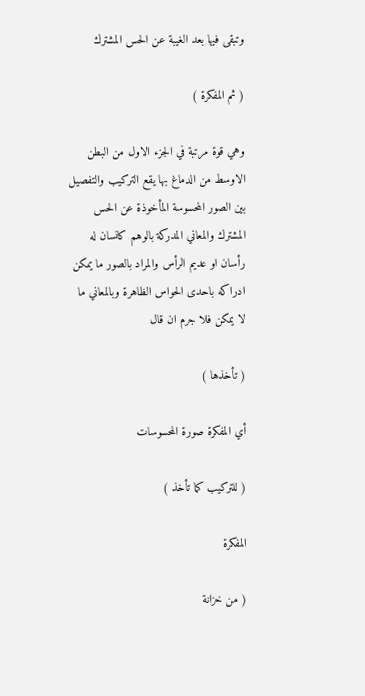وتبقى فيها بعد الغيبة عن الحس المشترك

( ثم المفكرة )

وهي قوة مرتبة في الجزء الاول من البطن الاوسط من الدماغ بها يقع التركيب والتفصيل بين الصور المحسوسة المأخوذة عن الحس المشترك والمعاني المدركة بالوهم كانسان له رأسان او عديم الرأس والمراد بالصور ما يمكن ادراكه باحدى الحواس الظاهرة وبالمعاني ما لا يمكن فلا جرم ان قال

( تأخذها )

أي المفكرة صورة المحسوسات

( للتركيب كما تأخذ )

المفكرة

( من خزانة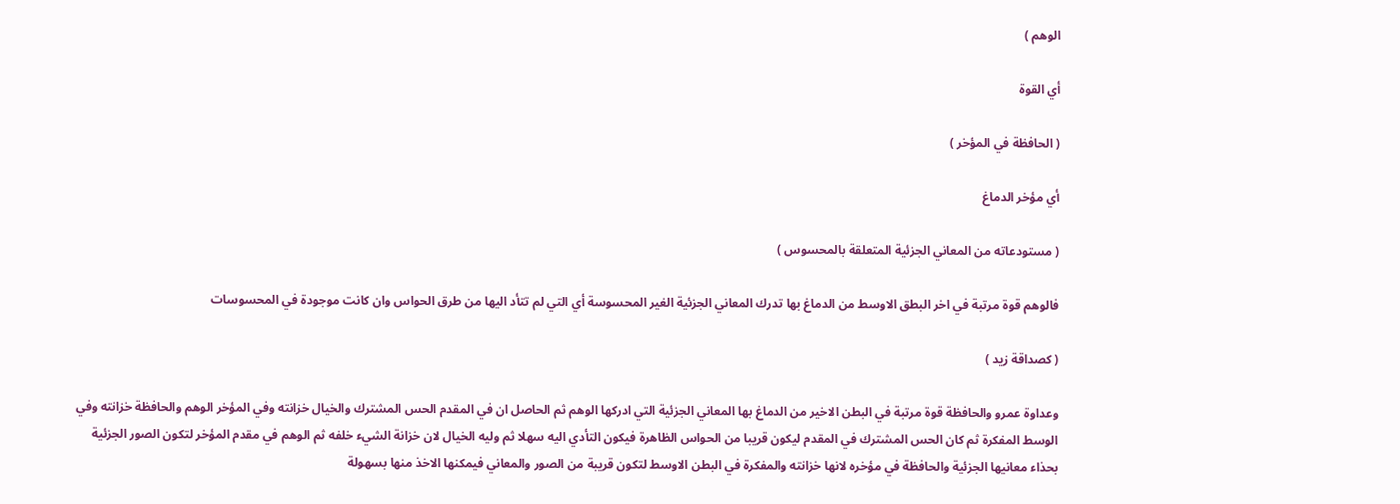الوهم )

أي القوة

( الحافظة في المؤخر )

أي مؤخر الدماغ

( مستودعاته من المعاني الجزئية المتعلقة بالمحسوس )

فالوهم قوة مرتبة في اخر البطق الاوسط من الدماغ بها تدرك المعاني الجزئية الغير المحسوسة أي التي لم تتأد اليها من طرق الحواس وان كانت موجودة في المحسوسات

( كصداقة زيد )

وعداوة عمرو والحافظة قوة مرتبة في البطن الاخير من الدماغ بها المعاني الجزئية التي ادركها الوهم ثم الحاصل ان في المقدم الحس المشترك والخيال خزانته وفي المؤخر الوهم والحافظة خزانته وفي الوسط المفكرة ثم كان الحس المشترك في المقدم ليكون قريبا من الحواس الظاهرة فيكون التأدي اليه سهلا ثم وليه الخيال لان خزانة الشيء خلفه ثم الوهم في مقدم المؤخر لتكون الصور الجزئية بحذاء معانيها الجزئية والحافظة في مؤخره لانها خزانته والمفكرة في البطن الاوسط لتكون قريبة من الصور والمعاني فيمكنها الاخذ منها بسهولة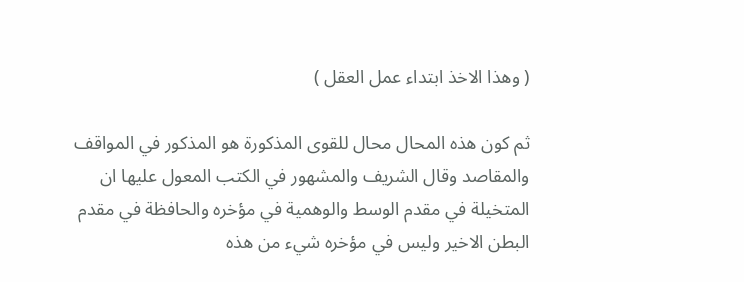( وهذا الاخذ ابتداء عمل العقل )

ثم كون هذه المحال محال للقوى المذكورة هو المذكور في المواقف والمقاصد وقال الشريف والمشهور في الكتب المعول عليها ان المتخيلة في مقدم الوسط والوهمية في مؤخره والحافظة في مقدم البطن الاخير وليس في مؤخره شيء من هذه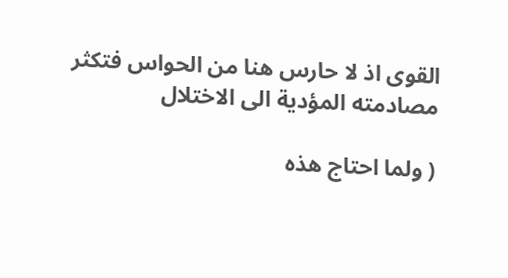القوى اذ لا حارس هنا من الحواس فتكثر مصادمته المؤدية الى الاختلال

( ولما احتاج هذه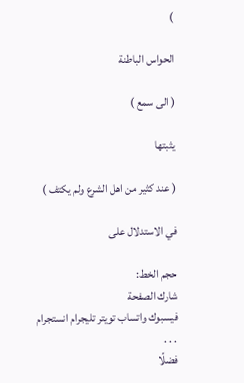)

الحواس الباطنة

( الى سمع )

يثبتها

( عند كثير من اهل الشرع ولم يكتف )

في الاستدلال على

حجم الخط:
شارك الصفحة
فيسبوك واتساب تويتر تليجرام انستجرام
. . .
فضلًا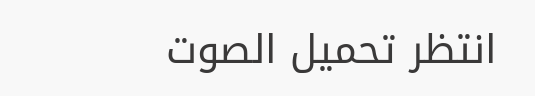انتظر تحميل الصوت